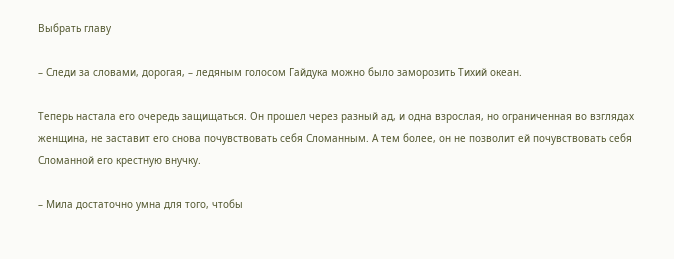Выбрать главу

– Следи за словами, дорогая, – ледяным голосом Гайдука можно было заморозить Тихий океан.

Теперь настала его очередь защищаться. Он прошел через разный ад, и одна взрослая, но ограниченная во взглядах женщина, не заставит его снова почувствовать себя Сломанным. А тем более, он не позволит ей почувствовать себя Сломанной его крестную внучку.

– Мила достаточно умна для того, чтобы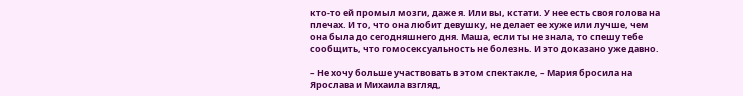кто-то ей промыл мозги, даже я. Или вы, кстати. У нее есть своя голова на плечах. И то, что она любит девушку, не делает ее хуже или лучше, чем она была до сегодняшнего дня. Маша, если ты не знала, то спешу тебе сообщить, что гомосексуальность не болезнь. И это доказано уже давно.

– Не хочу больше участвовать в этом спектакле, – Мария бросила на Ярослава и Михаила взгляд,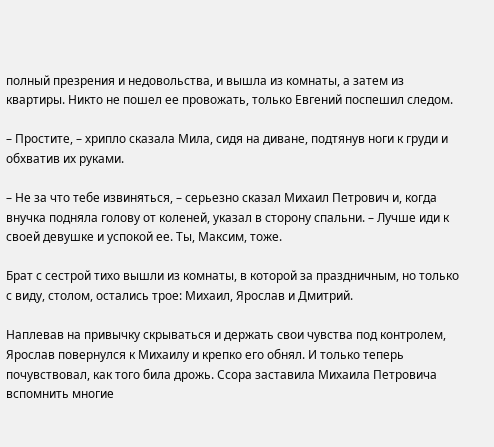полный презрения и недовольства, и вышла из комнаты, а затем из квартиры. Никто не пошел ее провожать, только Евгений поспешил следом.

– Простите, – хрипло сказала Мила, сидя на диване, подтянув ноги к груди и обхватив их руками.

– Не за что тебе извиняться, – серьезно сказал Михаил Петрович и, когда внучка подняла голову от коленей, указал в сторону спальни. – Лучше иди к своей девушке и успокой ее. Ты, Максим, тоже.

Брат с сестрой тихо вышли из комнаты, в которой за праздничным, но только с виду, столом, остались трое: Михаил, Ярослав и Дмитрий.

Наплевав на привычку скрываться и держать свои чувства под контролем, Ярослав повернулся к Михаилу и крепко его обнял. И только теперь почувствовал, как того била дрожь. Ссора заставила Михаила Петровича вспомнить многие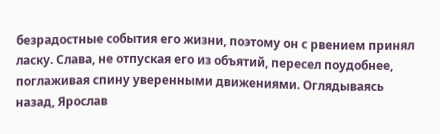безрадостные события его жизни, поэтому он с рвением принял ласку. Слава, не отпуская его из объятий, пересел поудобнее, поглаживая спину уверенными движениями. Оглядываясь назад, Ярослав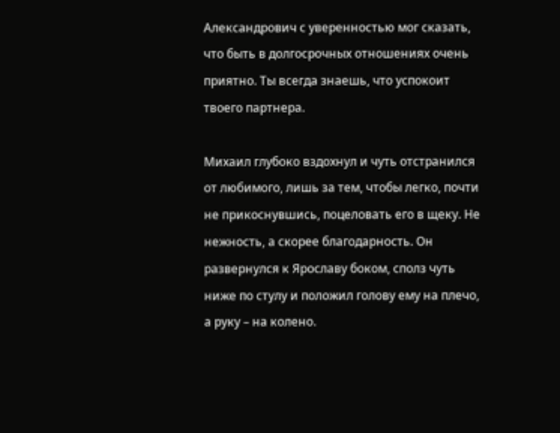Александрович с уверенностью мог сказать, что быть в долгосрочных отношениях очень приятно. Ты всегда знаешь, что успокоит твоего партнера.

Михаил глубоко вздохнул и чуть отстранился от любимого, лишь за тем, чтобы легко, почти не прикоснувшись, поцеловать его в щеку. Не нежность, а скорее благодарность. Он развернулся к Ярославу боком, сполз чуть ниже по стулу и положил голову ему на плечо, а руку – на колено.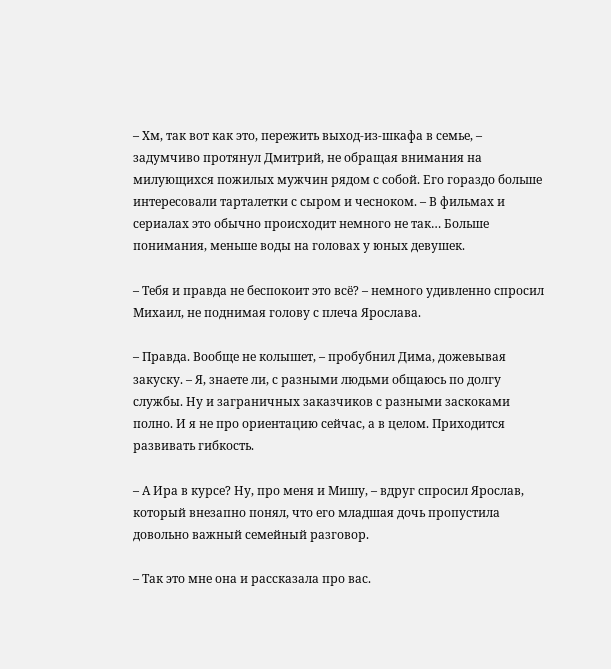– Хм, так вот как это, пережить выход-из-шкафа в семье, – задумчиво протянул Дмитрий, не обращая внимания на милующихся пожилых мужчин рядом с собой. Его гораздо больше интересовали тарталетки с сыром и чесноком. – В фильмах и сериалах это обычно происходит немного не так… Больше понимания, меньше воды на головах у юных девушек.

– Тебя и правда не беспокоит это всё? – немного удивленно спросил Михаил, не поднимая голову с плеча Ярослава.

– Правда. Вообще не колышет, – пробубнил Дима, дожевывая закуску. – Я, знаете ли, с разными людьми общаюсь по долгу службы. Ну и заграничных заказчиков с разными заскоками полно. И я не про ориентацию сейчас, а в целом. Приходится развивать гибкость.

– А Ира в курсе? Ну, про меня и Мишу, – вдруг спросил Ярослав, который внезапно понял, что его младшая дочь пропустила довольно важный семейный разговор.

– Так это мне она и рассказала про вас.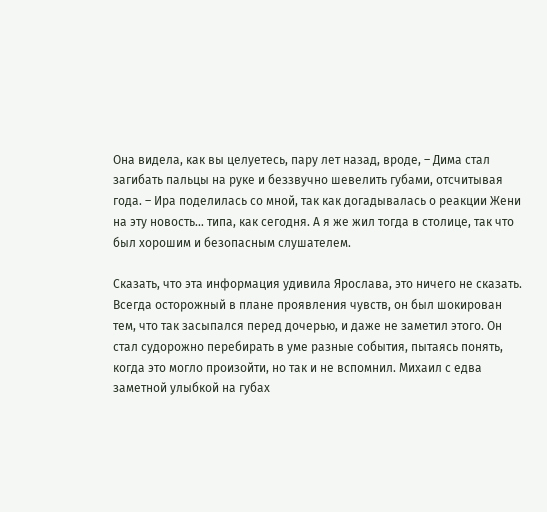Она видела, как вы целуетесь, пару лет назад, вроде, – Дима стал загибать пальцы на руке и беззвучно шевелить губами, отсчитывая года. – Ира поделилась со мной, так как догадывалась о реакции Жени на эту новость… типа, как сегодня. А я же жил тогда в столице, так что был хорошим и безопасным слушателем.

Сказать, что эта информация удивила Ярослава, это ничего не сказать. Всегда осторожный в плане проявления чувств, он был шокирован тем, что так засыпался перед дочерью, и даже не заметил этого. Он стал судорожно перебирать в уме разные события, пытаясь понять, когда это могло произойти, но так и не вспомнил. Михаил с едва заметной улыбкой на губах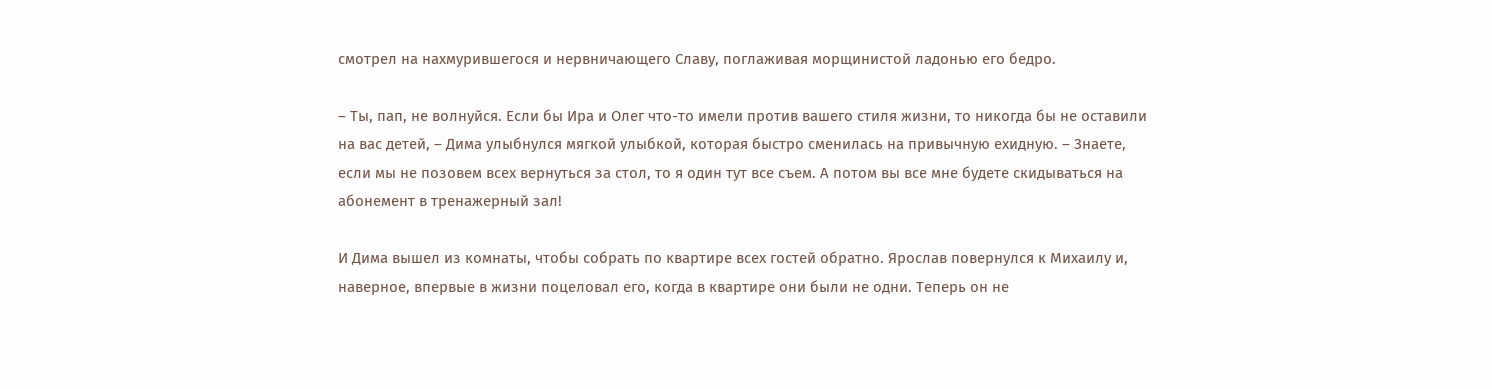смотрел на нахмурившегося и нервничающего Славу, поглаживая морщинистой ладонью его бедро.

– Ты, пап, не волнуйся. Если бы Ира и Олег что-то имели против вашего стиля жизни, то никогда бы не оставили на вас детей, – Дима улыбнулся мягкой улыбкой, которая быстро сменилась на привычную ехидную. – Знаете, если мы не позовем всех вернуться за стол, то я один тут все съем. А потом вы все мне будете скидываться на абонемент в тренажерный зал!

И Дима вышел из комнаты, чтобы собрать по квартире всех гостей обратно. Ярослав повернулся к Михаилу и, наверное, впервые в жизни поцеловал его, когда в квартире они были не одни. Теперь он не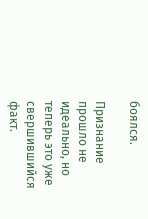боялся.

Признание прошло не идеально, но теперь это уже свершившийся факт.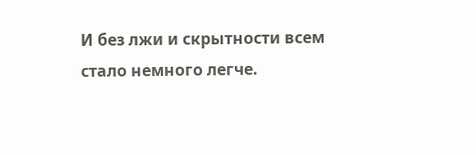И без лжи и скрытности всем стало немного легче.